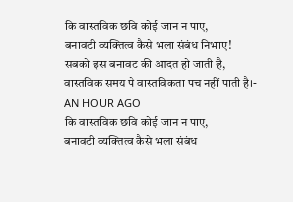कि वास्तविक छवि कोई जान न पाए,
बनावटी व्यक्तित्व कैसे भला संबंध निभाए!
सबको इस बनावट की आदत हो जाती है,
वास्तविक समय पे वास्तविकता पच नहीं पाती है।-
AN HOUR AGO
कि वास्तविक छवि कोई जान न पाए,
बनावटी व्यक्तित्व कैसे भला संबंध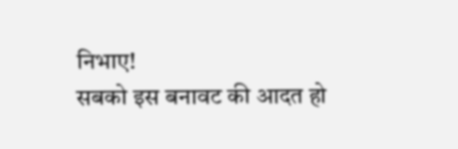निभाए!
सबको इस बनावट की आदत हो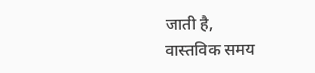जाती है,
वास्तविक समय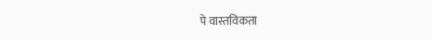पे वास्तविकता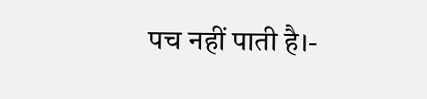पच नहीं पाती है।-